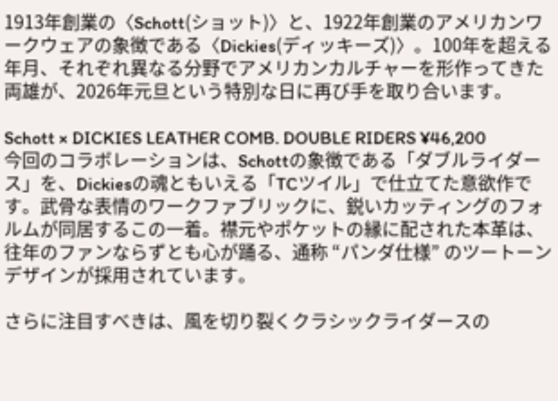1913年創業の〈Schott(ショット)〉と、1922年創業のアメリカンワークウェアの象徴である〈Dickies(ディッキーズ)〉。100年を超える年月、それぞれ異なる分野でアメリカンカルチャーを形作ってきた両雄が、2026年元旦という特別な日に再び手を取り合います。

Schott × DICKIES LEATHER COMB. DOUBLE RIDERS ¥46,200
今回のコラボレーションは、Schottの象徴である「ダブルライダース」を、Dickiesの魂ともいえる「TCツイル」で仕立てた意欲作です。武骨な表情のワークファブリックに、鋭いカッティングのフォルムが同居するこの一着。襟元やポケットの縁に配された本革は、往年のファンならずとも心が踊る、通称 “パンダ仕様” のツートーンデザインが採用されています。

さらに注目すべきは、風を切り裂くクラシックライダースの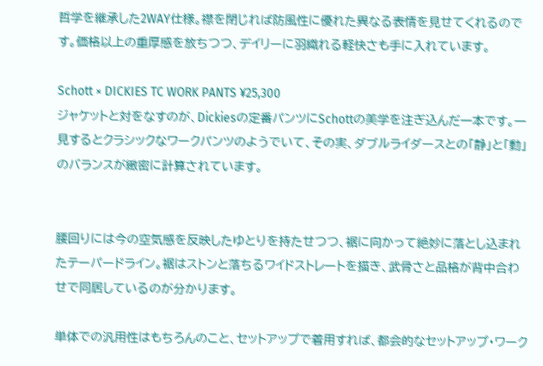哲学を継承した2WAY仕様。襟を閉じれば防風性に優れた異なる表情を見せてくれるのです。価格以上の重厚感を放ちつつ、デイリーに羽織れる軽快さも手に入れています。

Schott × DICKIES TC WORK PANTS ¥25,300
ジャケットと対をなすのが、Dickiesの定番パンツにSchottの美学を注ぎ込んだ一本です。一見するとクラシックなワークパンツのようでいて、その実、ダブルライダースとの「静」と「動」のバランスが緻密に計算されています。


腰回りには今の空気感を反映したゆとりを持たせつつ、裾に向かって絶妙に落とし込まれたテーパードライン。裾はストンと落ちるワイドストレートを描き、武骨さと品格が背中合わせで同居しているのが分かります。

単体での汎用性はもちろんのこと、セットアップで着用すれば、都会的なセットアップ・ワーク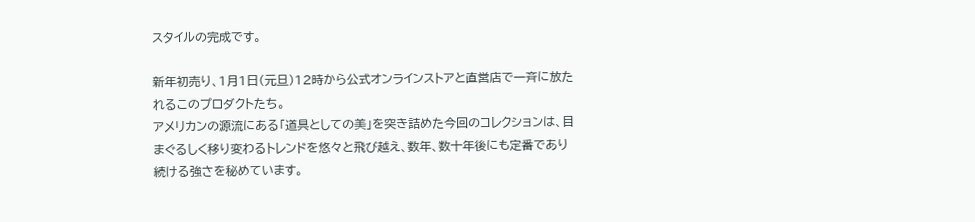スタイルの完成です。

新年初売り、1月1日(元旦)12時から公式オンラインストアと直営店で一斉に放たれるこのプロダクトたち。
アメリカンの源流にある「道具としての美」を突き詰めた今回のコレクションは、目まぐるしく移り変わるトレンドを悠々と飛び越え、数年、数十年後にも定番であり続ける強さを秘めています。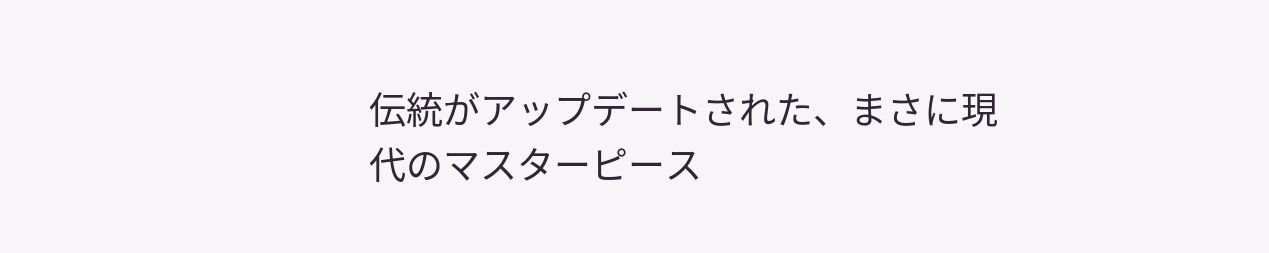伝統がアップデートされた、まさに現代のマスターピース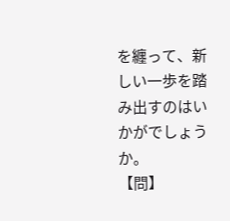を纏って、新しい一歩を踏み出すのはいかがでしょうか。
【問】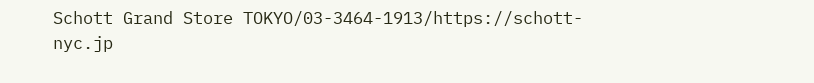Schott Grand Store TOKYO/03-3464-1913/https://schott-nyc.jp